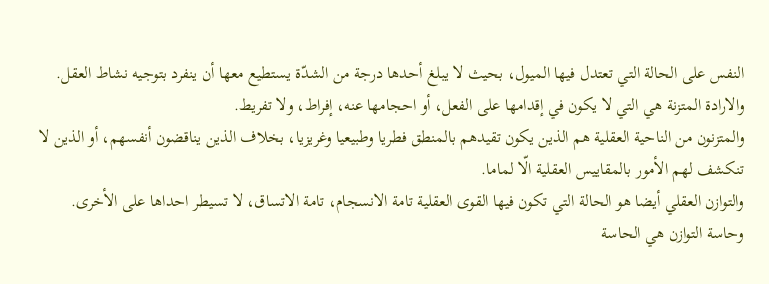النفس على الحالة التي تعتدل فيها الميول، بحيث لا يبلغ أحدها درجة من الشدّة يستطيع معها أن ينفرد بتوجيه نشاط العقل.
والارادة المتزنة هي التي لا يكون في إقدامها على الفعل، أو احجامها عنه، إفراط، ولا تفريط.
والمتزنون من الناحية العقلية هم الذين يكون تقيدهم بالمنطق فطريا وطبيعيا وغريزيا، بخلاف الذين يناقضون أنفسهم، أو الذين لا تنكشف لهم الأمور بالمقاييس العقلية الّا لماما.
والتوازن العقلي أيضا هو الحالة التي تكون فيها القوى العقلية تامة الانسجام، تامة الاتساق، لا تسيطر احداها على الأخرى.
وحاسة التوازن هي الحاسة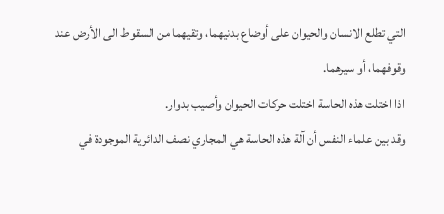التي تطلع الانسان والحيوان على أوضاع بدنيهما، وتقيهما من السقوط الى الأرض عند وقوفهما، أو سيرهما.
اذا اختلت هذه الحاسة اختلت حركات الحيوان وأصيب بدوار.
وقد بين علماء النفس أن آلة هذه الحاسة هي المجاري نصف الدائرية الموجودة في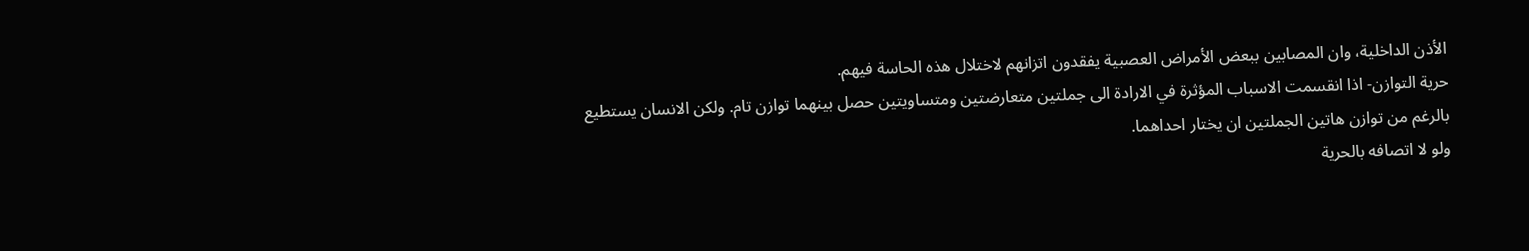الأذن الداخلية، وان المصابين ببعض الأمراض العصبية يفقدون اتزانهم لاختلال هذه الحاسة فيهم.
حرية التوازن- اذا انقسمت الاسباب المؤثرة في الارادة الى جملتين متعارضتين ومتساويتين حصل بينهما توازن تام. ولكن الانسان يستطيع بالرغم من توازن هاتين الجملتين ان يختار احداهما.
ولو لا اتصافه بالحرية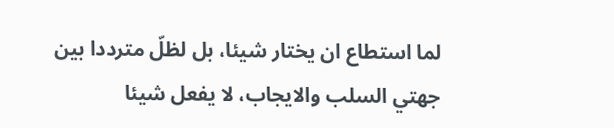لما استطاع ان يختار شيئا، بل لظلّ مترددا بين جهتي السلب والايجاب، لا يفعل شيئا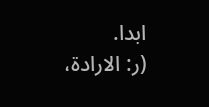ابدا.
(ر: الارادة،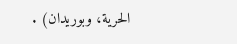الحرية، وبوريدان) .